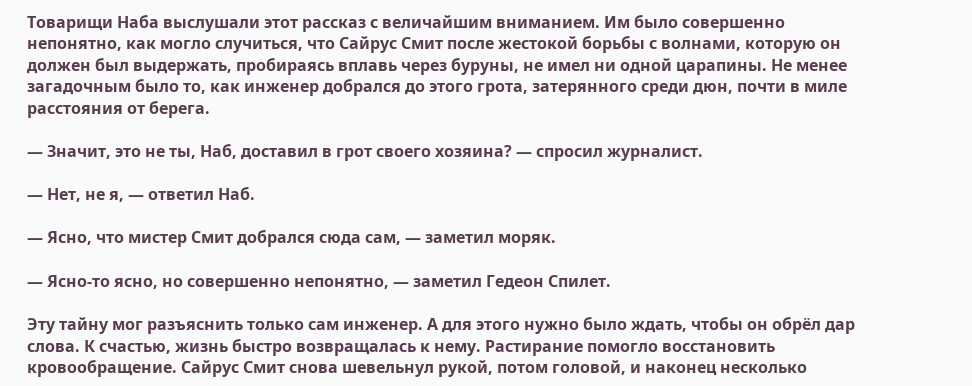Товарищи Наба выслушали этот рассказ с величайшим вниманием. Им было совершенно непонятно, как могло случиться, что Сайрус Смит после жестокой борьбы с волнами, которую он должен был выдержать, пробираясь вплавь через буруны, не имел ни одной царапины. Не менее загадочным было то, как инженер добрался до этого грота, затерянного среди дюн, почти в миле расстояния от берега.

— Значит, это не ты, Наб, доставил в грот своего хозяина? — спросил журналист.

— Нет, не я, — ответил Наб.

— Ясно, что мистер Смит добрался сюда сам, — заметил моряк.

— Ясно-то ясно, но совершенно непонятно, — заметил Гедеон Спилет.

Эту тайну мог разъяснить только сам инженер. А для этого нужно было ждать, чтобы он обрёл дар слова. К счастью, жизнь быстро возвращалась к нему. Растирание помогло восстановить кровообращение. Сайрус Смит снова шевельнул рукой, потом головой, и наконец несколько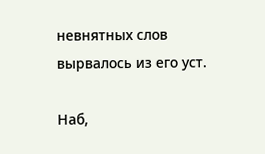невнятных слов вырвалось из его уст.

Наб,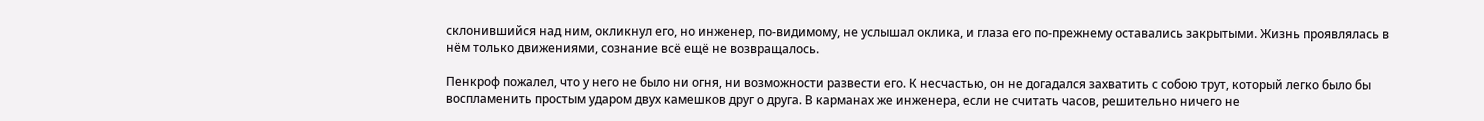склонившийся над ним, окликнул его, но инженер, по-видимому, не услышал оклика, и глаза его по-прежнему оставались закрытыми. Жизнь проявлялась в нём только движениями, сознание всё ещё не возвращалось.

Пенкроф пожалел, что у него не было ни огня, ни возможности развести его. К несчастью, он не догадался захватить с собою трут, который легко было бы воспламенить простым ударом двух камешков друг о друга. В карманах же инженера, если не считать часов, решительно ничего не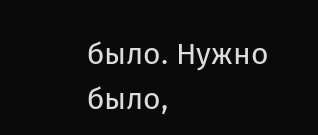было. Нужно было,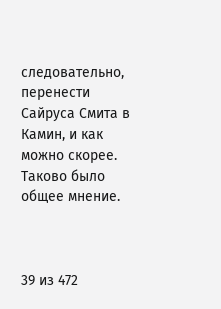следовательно, перенести Сайруса Смита в Камин, и как можно скорее. Таково было общее мнение.



39 из 472